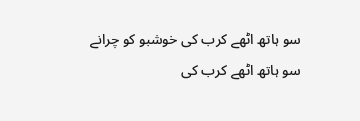سو ہاتھ اٹھے کرب کی خوشبو کو چرانے
سو ہاتھ اٹھے کرب کی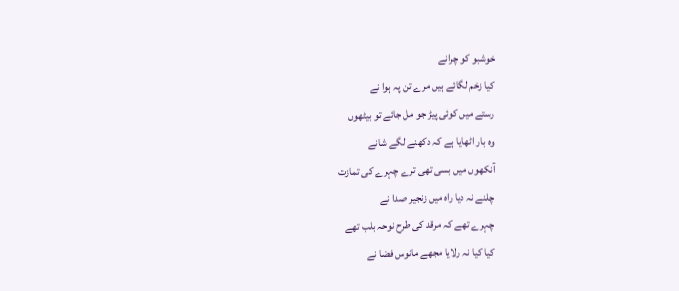خوشبو کو چرانے
کیا زخم لگائے ہیں مرے تن پہ ہوا نے
رستے میں کوئی پیڑ جو مل جائے تو بیٹھوں
وہ بار اٹھایا ہے کہ دکھنے لگے شانے
آنکھوں میں بسی تھی ترے چہرے کی تمازت
چلنے نہ دیا راہ میں زنجیر صدا نے
چہرے تھے کہ مرقد کی طرح نوحہ بلب تھے
کیا کیا نہ رلایا مجھے مانوس فضا نے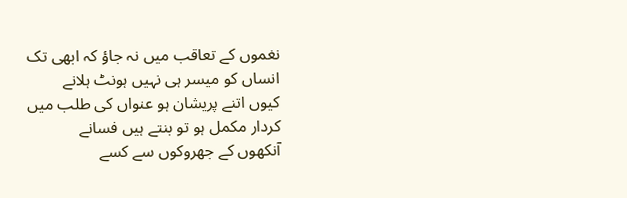نغموں کے تعاقب میں نہ جاؤ کہ ابھی تک
انساں کو میسر ہی نہیں ہونٹ ہلانے
کیوں اتنے پریشان ہو عنواں کی طلب میں
کردار مکمل ہو تو بنتے ہیں فسانے
آنکھوں کے جھروکوں سے کسے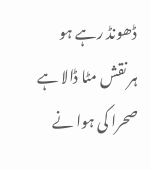ڈھونڈ رہے ہو
ہر نقش مٹا ڈالا ہے صحرا کی ہوا نے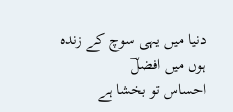دنیا میں یہی سوچ کے زندہ ہوں میں افضلؔ
احساس تو بخشا ہے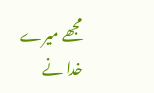مجھے میرے خدا نے